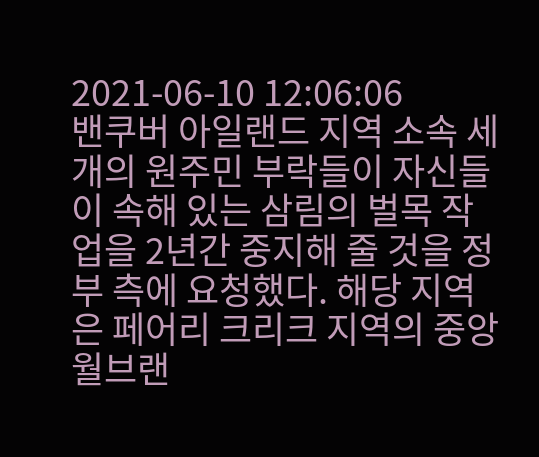2021-06-10 12:06:06
밴쿠버 아일랜드 지역 소속 세 개의 원주민 부락들이 자신들이 속해 있는 삼림의 벌목 작업을 2년간 중지해 줄 것을 정부 측에 요청했다. 해당 지역은 페어리 크리크 지역의 중앙 월브랜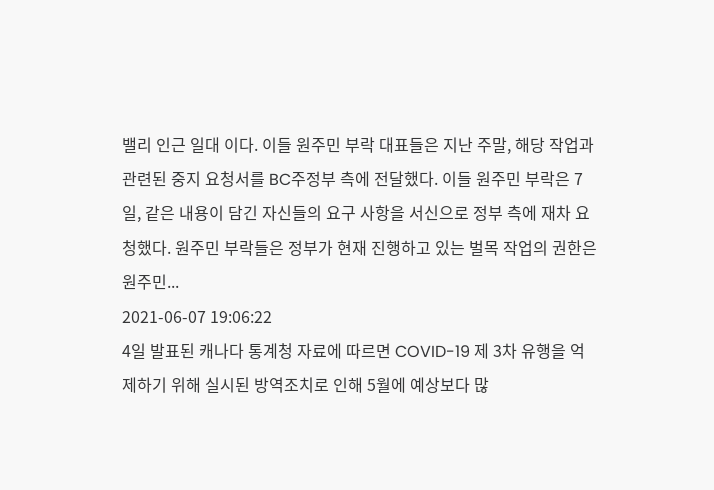밸리 인근 일대 이다. 이들 원주민 부락 대표들은 지난 주말, 해당 작업과 관련된 중지 요청서를 BC주정부 측에 전달했다. 이들 원주민 부락은 7일, 같은 내용이 담긴 자신들의 요구 사항을 서신으로 정부 측에 재차 요청했다. 원주민 부락들은 정부가 현재 진행하고 있는 벌목 작업의 권한은 원주민...
2021-06-07 19:06:22
4일 발표된 캐나다 통계청 자료에 따르면 COVID-19 제 3차 유행을 억제하기 위해 실시된 방역조치로 인해 5월에 예상보다 많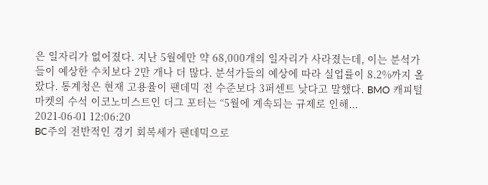은 일자리가 없어졌다. 지난 5월에만 약 68,000개의 일자리가 사라졌는데, 이는 분석가들이 예상한 수치보다 2만 개나 더 많다. 분석가들의 예상에 따라 실업률이 8.2%까지 올랐다. 통계청은 현재 고용율이 팬데믹 전 수준보다 3퍼센트 낮다고 말했다. BMO 캐피털 마켓의 수석 이코노미스트인 더그 포터는 “5월에 계속되는 규제로 인해...
2021-06-01 12:06:20
BC주의 전반적인 경기 회복세가 팬데믹으로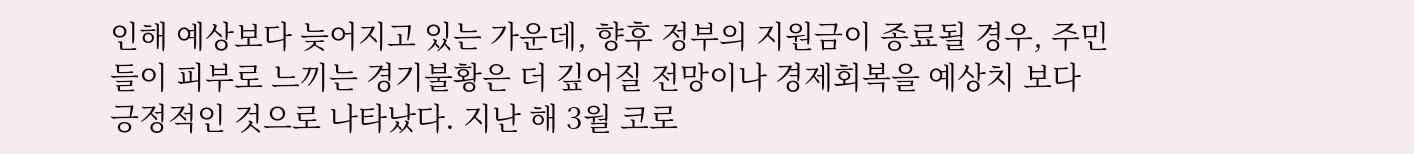인해 예상보다 늦어지고 있는 가운데, 향후 정부의 지원금이 종료될 경우, 주민들이 피부로 느끼는 경기불황은 더 깊어질 전망이나 경제회복을 예상치 보다 긍정적인 것으로 나타났다. 지난 해 3월 코로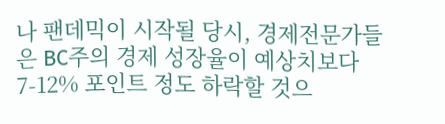나 팬데믹이 시작될 당시, 경제전문가들은 BC주의 경제 성장율이 예상치보다 7-12% 포인트 정도 하락할 것으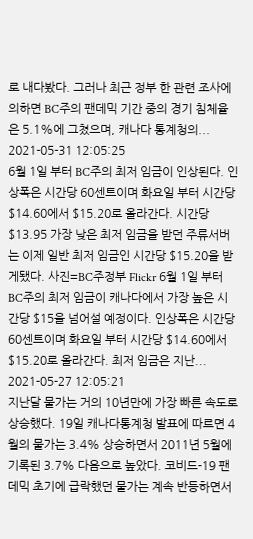로 내다봤다. 그러나 최근 정부 한 관련 조사에 의하면 BC주의 팬데믹 기간 중의 경기 침체율은 5.1%에 그쳤으며, 캐나다 통계청의...
2021-05-31 12:05:25
6월 1일 부터 BC주의 최저 임금이 인상된다. 인상폭은 시간당 60센트이며 화요일 부터 시간당 $14.60에서 $15.20로 올라간다. 시간당 $13.95 가장 낮은 최저 임금을 받던 주류서버는 이제 일반 최저 임금인 시간당 $15.20을 받게됐다. 사진=BC주정부 Flickr 6월 1일 부터 BC주의 최저 임금이 캐나다에서 가장 높은 시간당 $15을 넘어설 예정이다. 인상폭은 시간당 60센트이며 화요일 부터 시간당 $14.60에서 $15.20로 올라간다. 최저 임금은 지난...
2021-05-27 12:05:21
지난달 물가는 거의 10년만에 가장 빠른 속도로 상승했다. 19일 캐나다통계청 발표에 따르면 4월의 물가는 3.4% 상승하면서 2011년 5월에 기록된 3.7% 다음으로 높았다. 코비드-19 팬데믹 초기에 급락했던 물가는 계속 반등하면서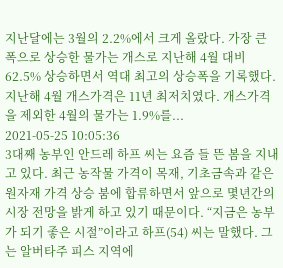지난달에는 3월의 2.2%에서 크게 올랐다. 가장 큰 폭으로 상승한 물가는 개스로 지난해 4월 대비 62.5% 상승하면서 역대 최고의 상승폭을 기록했다. 지난해 4월 개스가격은 11년 최저치였다. 개스가격을 제외한 4월의 물가는 1.9%를...
2021-05-25 10:05:36
3대째 농부인 안드레 하프 씨는 요즘 들 뜬 봄을 지내고 있다. 최근 농작물 가격이 목재, 기초금속과 같은 원자재 가격 상승 붐에 합류하면서 앞으로 몇년간의 시장 전망을 밝게 하고 있기 때문이다. “지금은 농부가 되기 좋은 시절”이라고 하프(54) 씨는 말했다. 그는 알버타주 피스 지역에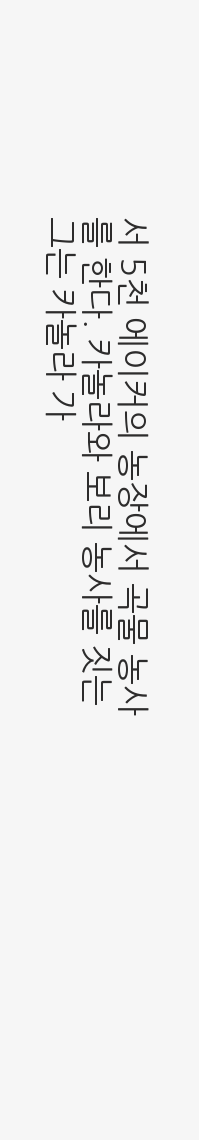서 5천 에이커의 농장에서 곡물 농사를 한다. 카놀라와 보리 농사를 짓는 그는 카놀라 가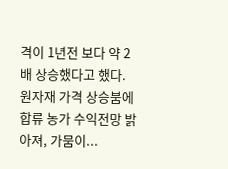격이 1년전 보다 약 2배 상승했다고 했다. 원자재 가격 상승붐에 합류 농가 수익전망 밝아져, 가뭄이...